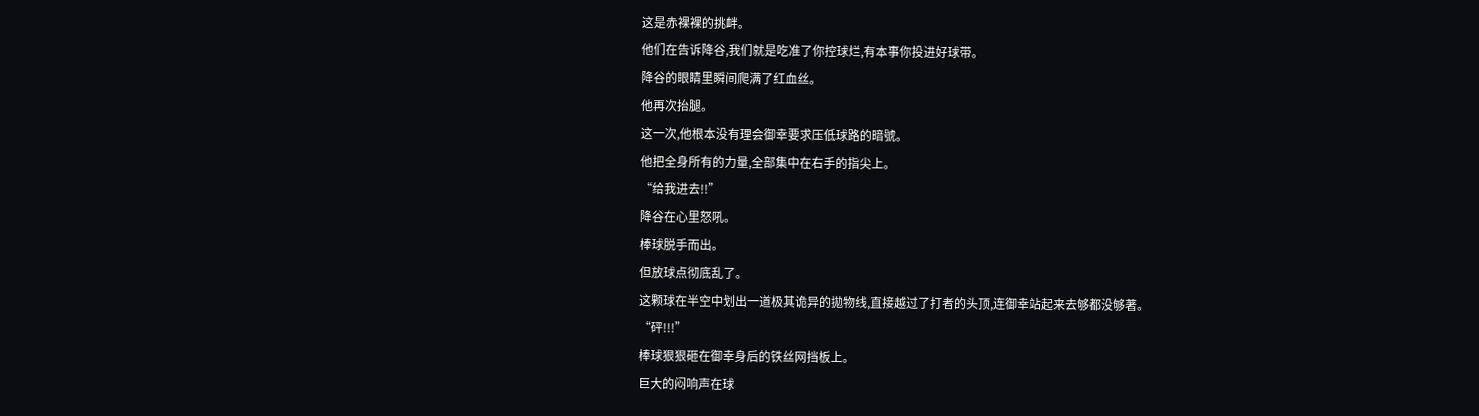这是赤裸裸的挑衅。
他们在告诉降谷,我们就是吃准了你控球烂,有本事你投进好球带。
降谷的眼睛里瞬间爬满了红血丝。
他再次抬腿。
这一次,他根本没有理会御幸要求压低球路的暗號。
他把全身所有的力量,全部集中在右手的指尖上。
“给我进去!!”
降谷在心里怒吼。
棒球脱手而出。
但放球点彻底乱了。
这颗球在半空中划出一道极其诡异的拋物线,直接越过了打者的头顶,连御幸站起来去够都没够著。
“砰!!!”
棒球狠狠砸在御幸身后的铁丝网挡板上。
巨大的闷响声在球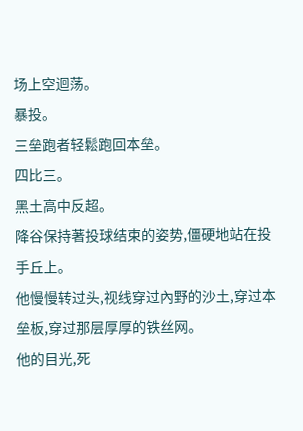场上空迴荡。
暴投。
三垒跑者轻鬆跑回本垒。
四比三。
黑土高中反超。
降谷保持著投球结束的姿势,僵硬地站在投手丘上。
他慢慢转过头,视线穿过內野的沙土,穿过本垒板,穿过那层厚厚的铁丝网。
他的目光,死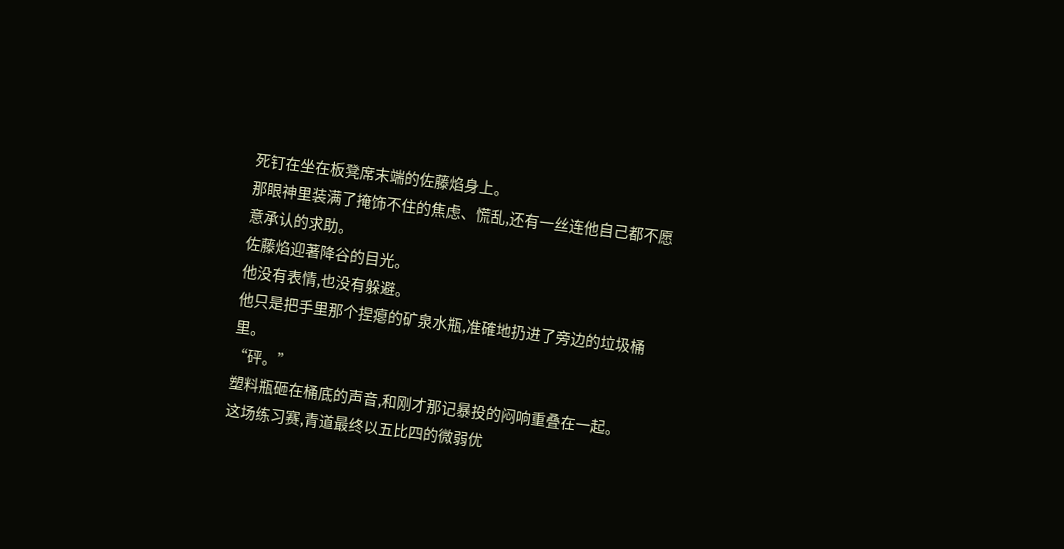死钉在坐在板凳席末端的佐藤焰身上。
那眼神里装满了掩饰不住的焦虑、慌乱,还有一丝连他自己都不愿意承认的求助。
佐藤焰迎著降谷的目光。
他没有表情,也没有躲避。
他只是把手里那个捏瘪的矿泉水瓶,准確地扔进了旁边的垃圾桶里。
“砰。”
塑料瓶砸在桶底的声音,和刚才那记暴投的闷响重叠在一起。
这场练习赛,青道最终以五比四的微弱优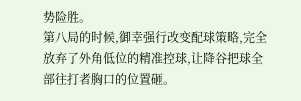势险胜。
第八局的时候,御幸强行改变配球策略,完全放弃了外角低位的精准控球,让降谷把球全部往打者胸口的位置砸。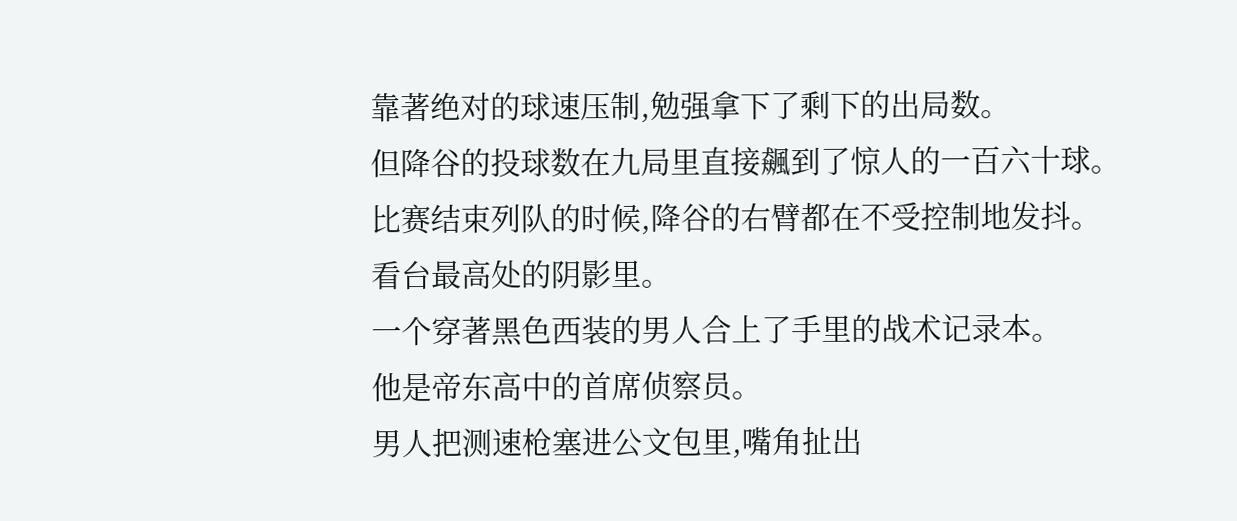靠著绝对的球速压制,勉强拿下了剩下的出局数。
但降谷的投球数在九局里直接飆到了惊人的一百六十球。
比赛结束列队的时候,降谷的右臂都在不受控制地发抖。
看台最高处的阴影里。
一个穿著黑色西装的男人合上了手里的战术记录本。
他是帝东高中的首席侦察员。
男人把测速枪塞进公文包里,嘴角扯出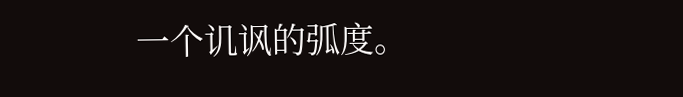一个讥讽的弧度。